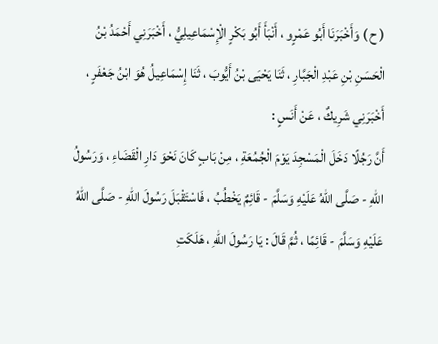( ح ) وَأَخْبَرَنَا أَبُو عَمْرٍو ، أَنْبَأَ أَبُو بَكْرٍ الْإِسْمَاعِيلِيُّ ، أَخْبَرَنِي أَحْمَدُ بْنُ الْحَسَنِ بْنِ عَبْدِ الْجَبَّارِ ، ثَنَا يَحْيَى بْنُ أَيُّوبَ ، ثَنَا إِسْمَاعِيلُ هُوَ ابْنُ جَعْفَرٍ ، أَخْبَرَنِي شَرِيكٌ ، عَنْ أَنَسٍ :
أَنَّ رَجُلًا دَخَلَ الْمَسْجِدَ يَوْمَ الْجُمُعَةِ ، مِنْ بَابٍ كَانَ نَحْوَ دَارِ الْقَضَاءِ ، وَرَسُولُ اللهِ - صَلَّى اللهُ عَلَيْهِ وَسَلَّمَ - قَائِمٌ يَخْطُبُ ، فَاسْتَقْبَلَ رَسُولَ اللهِ - صَلَّى اللهُ عَلَيْهِ وَسَلَّمَ - قَائِمًا ، ثُمَّ قَالَ : يَا رَسُولَ اللهِ ، هَلَكَتِ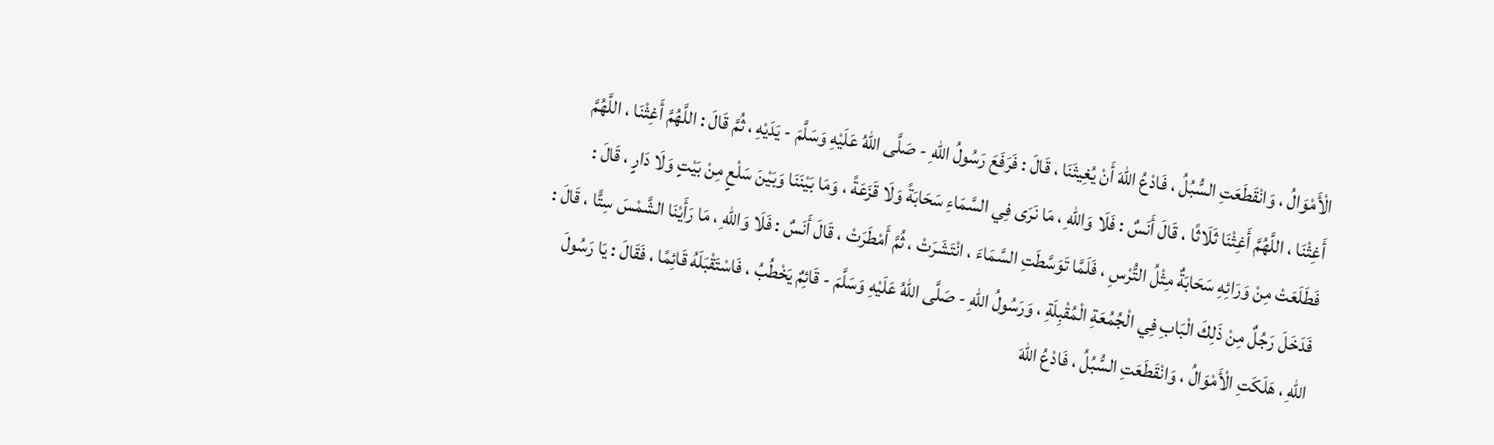الْأَمْوَالُ ، وَانْقَطَعَتِ السُّبُلُ ، فَادْعُ اللهَ أَنْ يُغِيثَنَا ، قَالَ : فَرَفَعَ رَسُولُ اللهِ - صَلَّى اللهُ عَلَيْهِ وَسَلَّمَ - يَدَيْهِ ، ثُمَّ قَالَ : اللَّهُمَّ أَغِثْنَا ، اللَّهُمَّ أَغِثْنَا ، اللَّهُمَّ أَغِثْنَا ثَلَاثًا ، قَالَ أَنَسٌ : فَلَا وَاللهِ ، مَا نَرَى فِي السَّمَاءِ سَحَابَةً وَلَا قَزَعَةً ، وَمَا بَيْنَنَا وَبَيْنَ سَلْعٍ مِنْ بَيْتٍ وَلَا دَارٍ ، قَالَ : فَطَلَعَتْ مِنْ وَرَائِهِ سَحَابَةٌ مِثْلُ التُّرْسِ ، فَلَمَّا تَوَسَّطَتِ السَّمَاءَ ، انْتَشَرَتْ ، ثُمَّ أَمْطَرَتْ ، قَالَ أَنَسٌ : فَلَا وَاللهِ ، مَا رَأَيْنَا الشَّمْسَ سِتًّا ، قَالَ : فَدَخَلَ رَجُلٌ مِنْ ذَلِكَ الْبَابِ فِي الْجُمُعَةِ الْمُقْبِلَةِ ، وَرَسُولُ اللهِ - صَلَّى اللهُ عَلَيْهِ وَسَلَّمَ - قَائِمٌ يَخْطُبُ ، فَاسْتَقْبَلَهُ قَائِمًا ، فَقَالَ : يَا رَسُولَ اللهِ ، هَلَكَتِ الْأَمْوَالُ ، وَانْقَطَعَتِ السُّبُلُ ، فَادْعُ اللهَ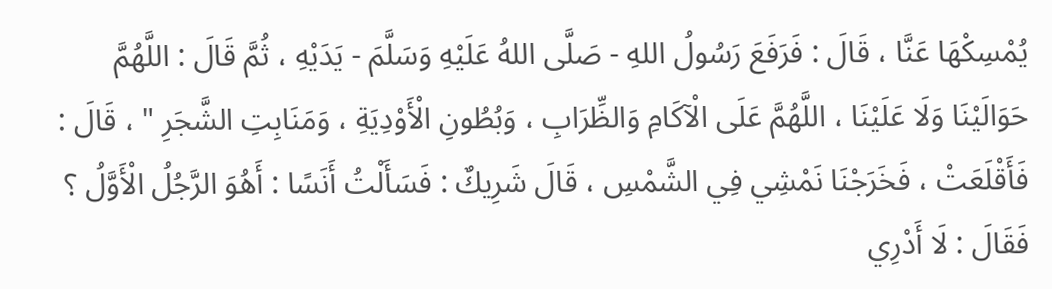يُمْسِكْهَا عَنَّا ، قَالَ : فَرَفَعَ رَسُولُ اللهِ - صَلَّى اللهُ عَلَيْهِ وَسَلَّمَ - يَدَيْهِ ، ثُمَّ قَالَ : اللَّهُمَّ حَوَالَيْنَا وَلَا عَلَيْنَا ، اللَّهُمَّ عَلَى الْآكَامِ وَالظِّرَابِ ، وَبُطُونِ الْأَوْدِيَةِ ، وَمَنَابِتِ الشَّجَرِ " ، قَالَ : فَأَقْلَعَتْ ، فَخَرَجْنَا نَمْشِي فِي الشَّمْسِ ، قَالَ شَرِيكٌ : فَسَأَلْتُ أَنَسًا : أَهُوَ الرَّجُلُ الْأَوَّلُ ؟ فَقَالَ : لَا أَدْرِي